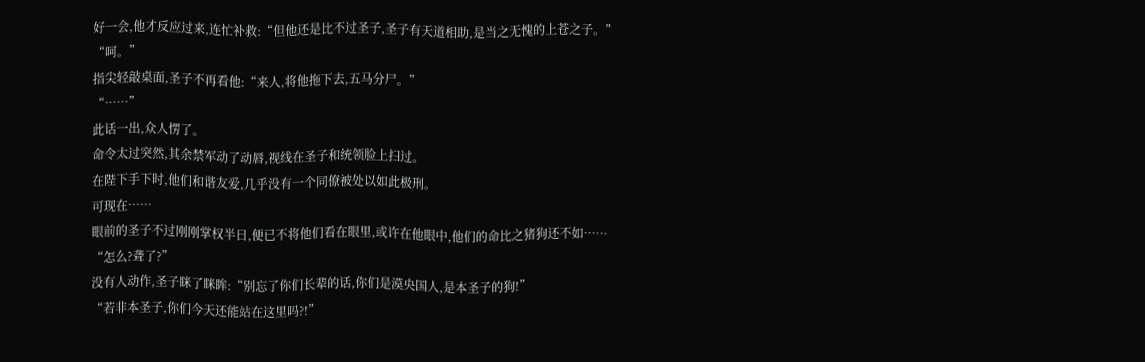好一会,他才反应过来,连忙补救:“但他还是比不过圣子,圣子有天道相助,是当之无愧的上苍之子。”
“呵。”
指尖轻敲桌面,圣子不再看他:“来人,将他拖下去,五马分尸。”
“……”
此话一出,众人愣了。
命令太过突然,其余禁军动了动唇,视线在圣子和统领脸上扫过。
在陛下手下时,他们和谐友爱,几乎没有一个同僚被处以如此极刑。
可现在……
眼前的圣子不过刚刚掌权半日,便已不将他们看在眼里,或许在他眼中,他们的命比之猪狗还不如……
“怎么?聋了?”
没有人动作,圣子眯了眯眸:“别忘了你们长辈的话,你们是漠央国人,是本圣子的狗!”
“若非本圣子,你们今天还能站在这里吗?!”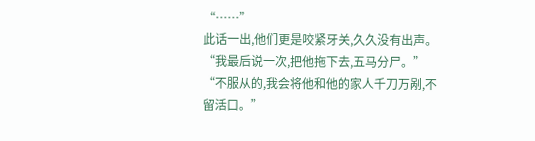“……”
此话一出,他们更是咬紧牙关,久久没有出声。
“我最后说一次,把他拖下去,五马分尸。”
“不服从的,我会将他和他的家人千刀万剐,不留活口。”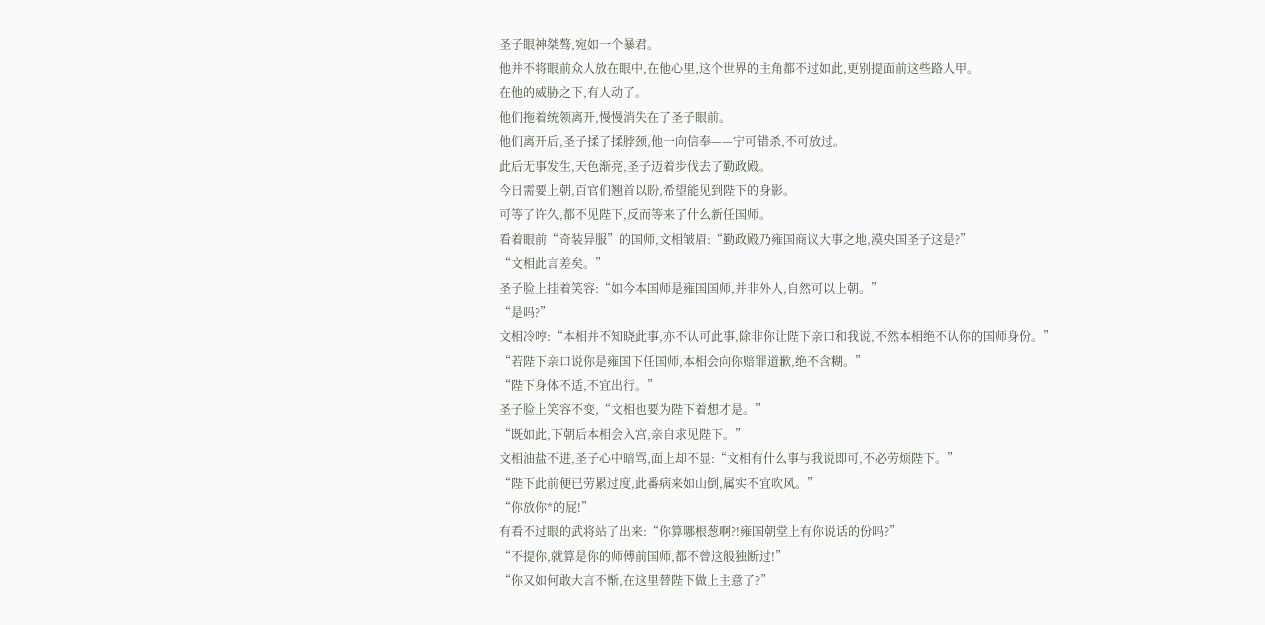圣子眼神桀骜,宛如一个暴君。
他并不将眼前众人放在眼中,在他心里,这个世界的主角都不过如此,更别提面前这些路人甲。
在他的威胁之下,有人动了。
他们拖着统领离开,慢慢消失在了圣子眼前。
他们离开后,圣子揉了揉脖颈,他一向信奉——宁可错杀,不可放过。
此后无事发生,天色渐亮,圣子迈着步伐去了勤政殿。
今日需要上朝,百官们翘首以盼,希望能见到陛下的身影。
可等了许久,都不见陛下,反而等来了什么新任国师。
看着眼前“奇装异服”的国师,文相皱眉:“勤政殿乃雍国商议大事之地,漠央国圣子这是?”
“文相此言差矣。”
圣子脸上挂着笑容:“如今本国师是雍国国师,并非外人,自然可以上朝。”
“是吗?”
文相冷哼:“本相并不知晓此事,亦不认可此事,除非你让陛下亲口和我说,不然本相绝不认你的国师身份。”
“若陛下亲口说你是雍国下任国师,本相会向你赔罪道歉,绝不含糊。”
“陛下身体不适,不宜出行。”
圣子脸上笑容不变,“文相也要为陛下着想才是。”
“既如此,下朝后本相会入宫,亲自求见陛下。”
文相油盐不进,圣子心中暗骂,面上却不显:“文相有什么事与我说即可,不必劳烦陛下。”
“陛下此前便已劳累过度,此番病来如山倒,属实不宜吹风。”
“你放你*的屁!”
有看不过眼的武将站了出来:“你算哪根葱啊?!雍国朝堂上有你说话的份吗?”
“不提你,就算是你的师傅前国师,都不曾这般独断过!”
“你又如何敢大言不惭,在这里替陛下做上主意了?”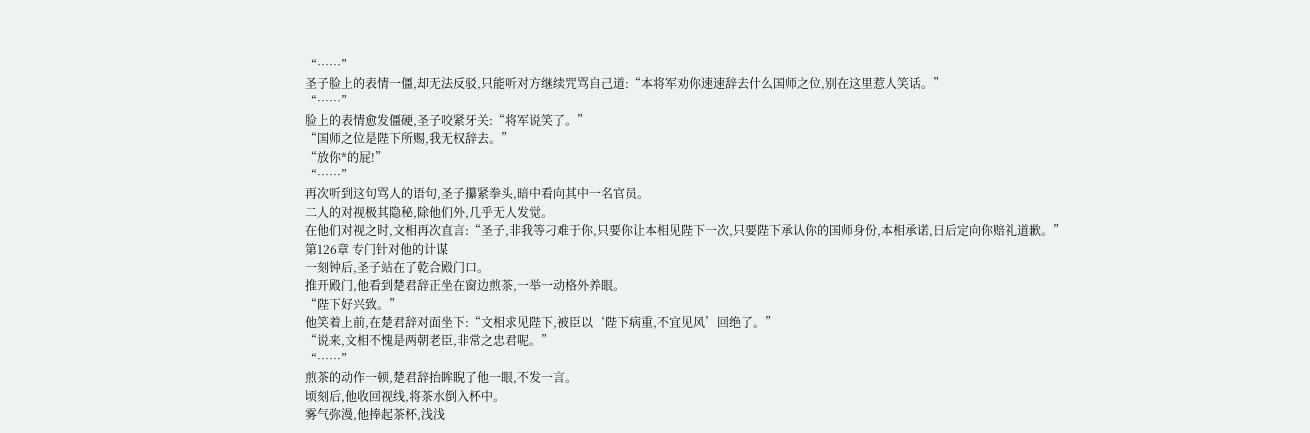“……”
圣子脸上的表情一僵,却无法反驳,只能听对方继续咒骂自己道:“本将军劝你速速辞去什么国师之位,别在这里惹人笑话。”
“……”
脸上的表情愈发僵硬,圣子咬紧牙关:“将军说笑了。”
“国师之位是陛下所赐,我无权辞去。”
“放你*的屁!”
“……”
再次听到这句骂人的语句,圣子攥紧拳头,暗中看向其中一名官员。
二人的对视极其隐秘,除他们外,几乎无人发觉。
在他们对视之时,文相再次直言:“圣子,非我等刁难于你,只要你让本相见陛下一次,只要陛下承认你的国师身份,本相承诺,日后定向你赔礼道歉。”
第126章 专门针对他的计谋
一刻钟后,圣子站在了乾合殿门口。
推开殿门,他看到楚君辞正坐在窗边煎茶,一举一动格外养眼。
“陛下好兴致。”
他笑着上前,在楚君辞对面坐下:“文相求见陛下,被臣以‘陛下病重,不宜见风’回绝了。”
“说来,文相不愧是两朝老臣,非常之忠君呢。”
“……”
煎茶的动作一顿,楚君辞抬眸睨了他一眼,不发一言。
顷刻后,他收回视线,将茶水倒入杯中。
雾气弥漫,他捧起茶杯,浅浅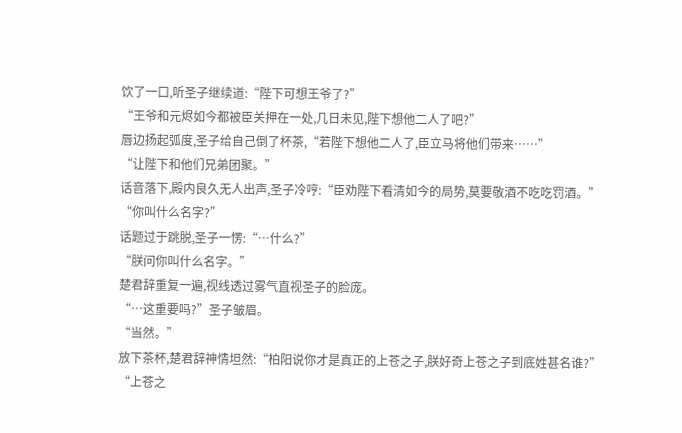饮了一口,听圣子继续道:“陛下可想王爷了?”
“王爷和元烬如今都被臣关押在一处,几日未见,陛下想他二人了吧?”
唇边扬起弧度,圣子给自己倒了杯茶,“若陛下想他二人了,臣立马将他们带来……”
“让陛下和他们兄弟团聚。”
话音落下,殿内良久无人出声,圣子冷哼:“臣劝陛下看清如今的局势,莫要敬酒不吃吃罚酒。”
“你叫什么名字?”
话题过于跳脱,圣子一愣:“…什么?”
“朕问你叫什么名字。”
楚君辞重复一遍,视线透过雾气直视圣子的脸庞。
“…这重要吗?”圣子皱眉。
“当然。”
放下茶杯,楚君辞神情坦然:“柏阳说你才是真正的上苍之子,朕好奇上苍之子到底姓甚名谁?”
“上苍之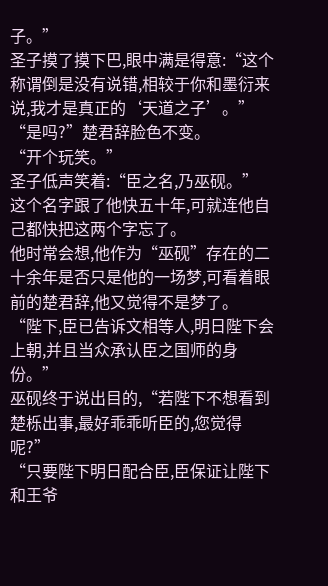子。”
圣子摸了摸下巴,眼中满是得意:“这个称谓倒是没有说错,相较于你和墨衍来说,我才是真正的‘天道之子’。”
“是吗?”楚君辞脸色不变。
“开个玩笑。”
圣子低声笑着:“臣之名,乃巫砚。”
这个名字跟了他快五十年,可就连他自己都快把这两个字忘了。
他时常会想,他作为“巫砚”存在的二十余年是否只是他的一场梦,可看着眼前的楚君辞,他又觉得不是梦了。
“陛下,臣已告诉文相等人,明日陛下会上朝,并且当众承认臣之国师的身份。”
巫砚终于说出目的,“若陛下不想看到楚栎出事,最好乖乖听臣的,您觉得呢?”
“只要陛下明日配合臣,臣保证让陛下和王爷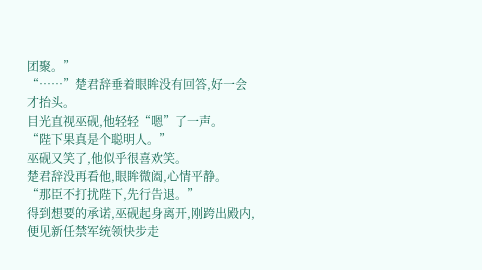团聚。”
“……”楚君辞垂着眼眸没有回答,好一会才抬头。
目光直视巫砚,他轻轻“嗯”了一声。
“陛下果真是个聪明人。”
巫砚又笑了,他似乎很喜欢笑。
楚君辞没再看他,眼眸微阖,心情平静。
“那臣不打扰陛下,先行告退。”
得到想要的承诺,巫砚起身离开,刚跨出殿内,便见新任禁军统领快步走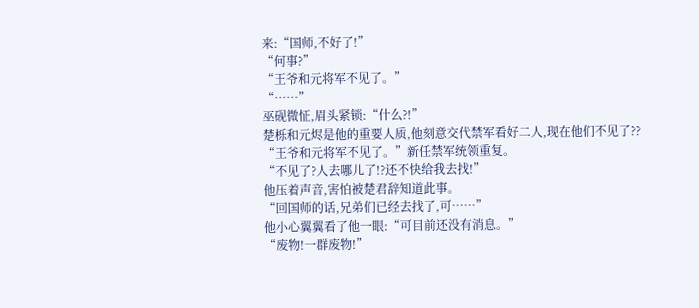来:“国师,不好了!”
“何事?”
“王爷和元将军不见了。”
“……”
巫砚微怔,眉头紧锁:“什么?!”
楚栎和元烬是他的重要人质,他刻意交代禁军看好二人,现在他们不见了??
“王爷和元将军不见了。”新任禁军统领重复。
“不见了?人去哪儿了!?还不快给我去找!”
他压着声音,害怕被楚君辞知道此事。
“回国师的话,兄弟们已经去找了,可……”
他小心翼翼看了他一眼:“可目前还没有消息。”
“废物!一群废物!”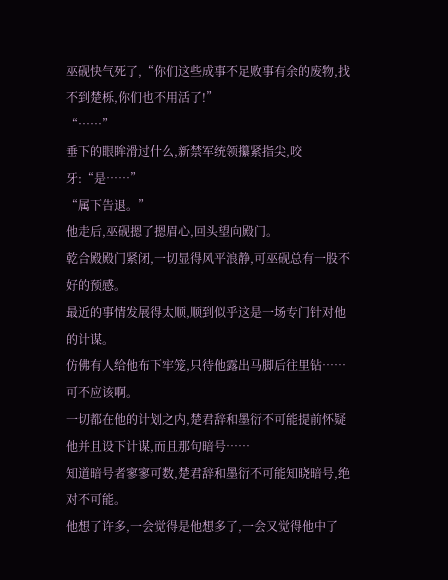巫砚快气死了,“你们这些成事不足败事有余的废物,找不到楚栎,你们也不用活了!”
“……”
垂下的眼眸滑过什么,新禁军统领攥紧指尖,咬牙:“是……”
“属下告退。”
他走后,巫砚摁了摁眉心,回头望向殿门。
乾合殿殿门紧闭,一切显得风平浪静,可巫砚总有一股不好的预感。
最近的事情发展得太顺,顺到似乎这是一场专门针对他的计谋。
仿佛有人给他布下牢笼,只待他露出马脚后往里钻……
可不应该啊。
一切都在他的计划之内,楚君辞和墨衍不可能提前怀疑他并且设下计谋,而且那句暗号……
知道暗号者寥寥可数,楚君辞和墨衍不可能知晓暗号,绝对不可能。
他想了许多,一会觉得是他想多了,一会又觉得他中了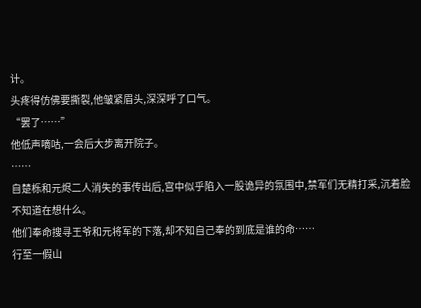计。
头疼得仿佛要撕裂,他皱紧眉头,深深呼了口气。
“罢了……”
他低声嘀咕,一会后大步离开院子。
……
自楚栎和元烬二人消失的事传出后,宫中似乎陷入一股诡异的氛围中,禁军们无精打采,沉着脸不知道在想什么。
他们奉命搜寻王爷和元将军的下落,却不知自己奉的到底是谁的命……
行至一假山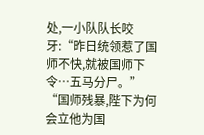处,一小队队长咬牙:“昨日统领惹了国师不快,就被国师下令…五马分尸。”
“国师残暴,陛下为何会立他为国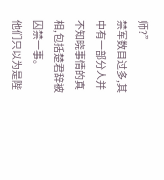师?”
禁军数目过多,其中有一部分人并不知晓事情的真相,包括楚君辞被囚禁一事。
他们只以为是陛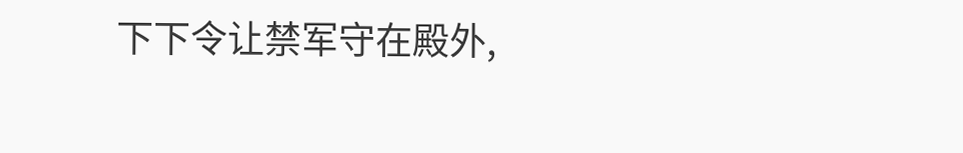下下令让禁军守在殿外,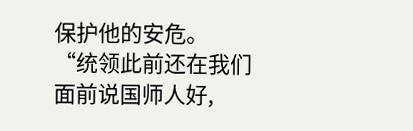保护他的安危。
“统领此前还在我们面前说国师人好,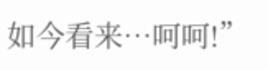如今看来…呵呵!”